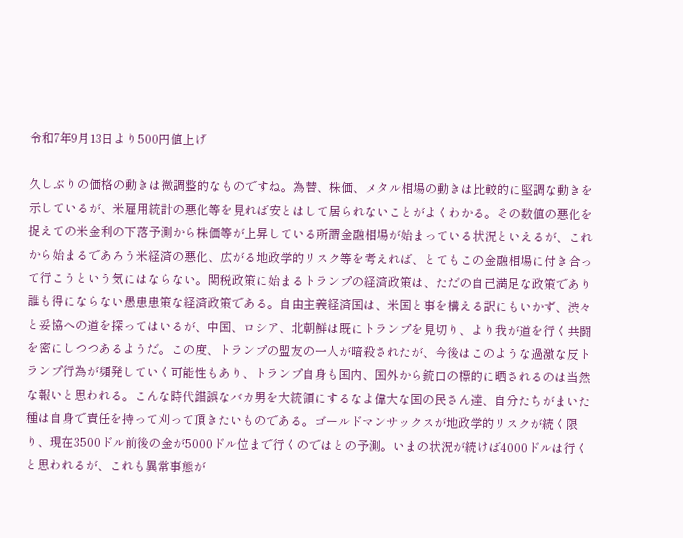令和7年9月13日より500円値上げ

久しぶりの価格の動きは微調整的なものですね。為替、株価、メタル相場の動きは比較的に堅調な動きを示しているが、米雇用統計の悪化等を見れば安とはして居られないことがよくわかる。その数値の悪化を捉えての米金利の下落予測から株価等が上昇している所謂金融相場が始まっている状況といえるが、これから始まるであろう米経済の悪化、広がる地政学的リスク等を考えれば、とてもこの金融相場に付き合って行こうという気にはならない。関税政策に始まるトランプの経済政策は、ただの自己満足な政策であり誰も得にならない愚患患策な経済政策である。自由主義経済国は、米国と事を構える訳にもいかず、渋々と妥協への道を探ってはいるが、中国、ロシア、北朝鮮は既にトランプを見切り、より我が道を行く共闘を密にしつつあるようだ。この度、トランプの盟友の一人が暗殺されたが、今後はこのような過激な反トランプ行為が頻発していく可能性もあり、トランプ自身も国内、国外から銃口の標的に晒されるのは当然な報いと思われる。こんな時代錯誤なバカ男を大統領にするなよ偉大な国の民さん達、自分たちがまいた種は自身で責任を持って刈って頂きたいものである。ゴールドマンサックスが地政学的リスクが続く限り、現在3500ドル前後の金が5000ドル位まで行くのではとの予測。いまの状況が続けば4000ドルは行くと思われるが、これも異常事態が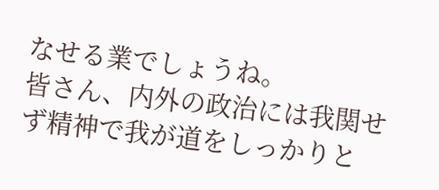なせる業でしょうね。
皆さん、内外の政治には我関せず精神で我が道をしっかりと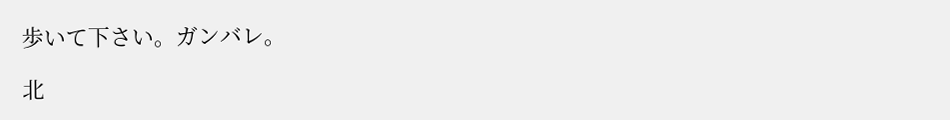歩いて下さい。ガンバレ。

北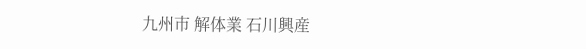九州市 解体業 石川興産